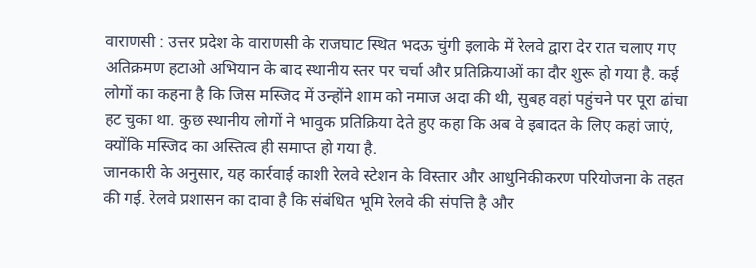वाराणसी : उत्तर प्रदेश के वाराणसी के राजघाट स्थित भदऊ चुंगी इलाके में रेलवे द्वारा देर रात चलाए गए अतिक्रमण हटाओ अभियान के बाद स्थानीय स्तर पर चर्चा और प्रतिक्रियाओं का दौर शुरू हो गया है. कई लोगों का कहना है कि जिस मस्जिद में उन्होंने शाम को नमाज अदा की थी, सुबह वहां पहुंचने पर पूरा ढांचा हट चुका था. कुछ स्थानीय लोगों ने भावुक प्रतिक्रिया देते हुए कहा कि अब वे इबादत के लिए कहां जाएं, क्योंकि मस्जिद का अस्तित्व ही समाप्त हो गया है.
जानकारी के अनुसार, यह कार्रवाई काशी रेलवे स्टेशन के विस्तार और आधुनिकीकरण परियोजना के तहत की गई. रेलवे प्रशासन का दावा है कि संबंधित भूमि रेलवे की संपत्ति है और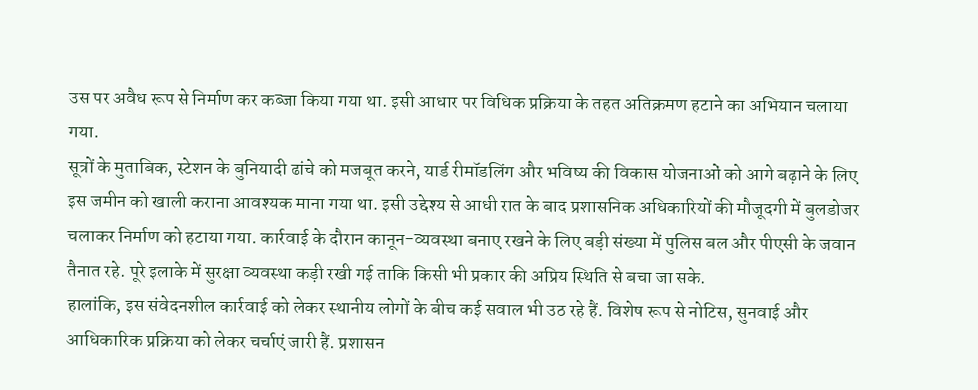उस पर अवैध रूप से निर्माण कर कब्जा किया गया था. इसी आधार पर विधिक प्रक्रिया के तहत अतिक्रमण हटाने का अभियान चलाया गया.
सूत्रों के मुताबिक, स्टेशन के बुनियादी ढांचे को मजबूत करने, यार्ड रीमॉडलिंग और भविष्य की विकास योजनाओं को आगे बढ़ाने के लिए इस जमीन को खाली कराना आवश्यक माना गया था. इसी उद्देश्य से आधी रात के बाद प्रशासनिक अधिकारियों की मौजूदगी में बुलडोजर चलाकर निर्माण को हटाया गया. कार्रवाई के दौरान कानून-व्यवस्था बनाए रखने के लिए बड़ी संख्या में पुलिस बल और पीएसी के जवान तैनात रहे. पूरे इलाके में सुरक्षा व्यवस्था कड़ी रखी गई ताकि किसी भी प्रकार की अप्रिय स्थिति से बचा जा सके.
हालांकि, इस संवेदनशील कार्रवाई को लेकर स्थानीय लोगों के बीच कई सवाल भी उठ रहे हैं. विशेष रूप से नोटिस, सुनवाई और आधिकारिक प्रक्रिया को लेकर चर्चाएं जारी हैं. प्रशासन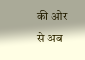की ओर से अब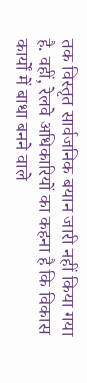तक विस्तृत सार्वजनिक बयान जारी नहीं किया गया है. वहीं, रेलवे अधिकारियों का कहना है कि विकास कार्यों में बाधा बनने वाले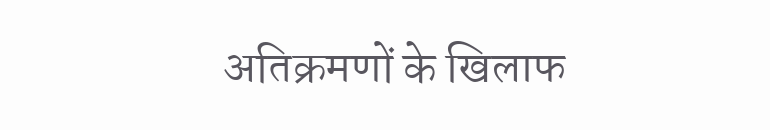अतिक्रमणों के खिलाफ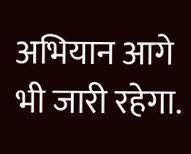अभियान आगे भी जारी रहेगा.